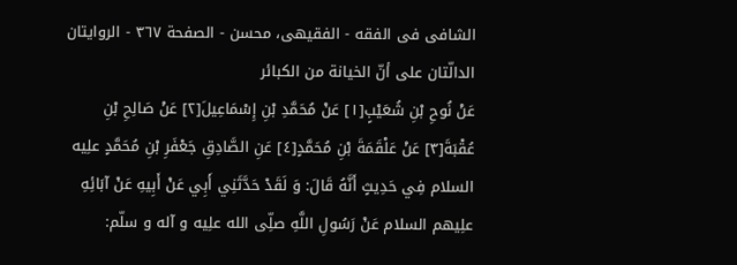الشافی فی الفقه - الفقیهی، محسن - الصفحة ٣٦٧ - الروایتان الدالّتان على أنّ الخيانة من الكبائر
عَنْ نُوحِ بْنِ شُعَيْبٍ[١] عَنْ مُحَمَّدِ بْنِ إِسْمَاعِيلَ[٢] عَنْ صَالِحِ بْنِ عُقْبَةَ[٣] عَنْ عَلْقَمَةَ بْنِ مُحَمَّدٍ[٤] عَنِ الصَّادِقِ جَعْفَرِ بْنِ مُحَمَّدٍ علِیه السلام فِي حَدِيثٍ أَنَّهُ قَالَ: وَ لَقَدْ حَدَّثَنِي أَبِي عَنْ أَبِيهِ عَنْ آبَائِهِ علِیهم السلام عَنْ رَسُولِ اللَّهِ صلِّی الله علِیه و آله و سلّم: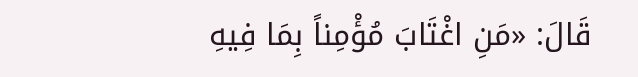قَالَ: «مَنِ اغْتَابَ مُؤْمِناً بِمَا فِيهِ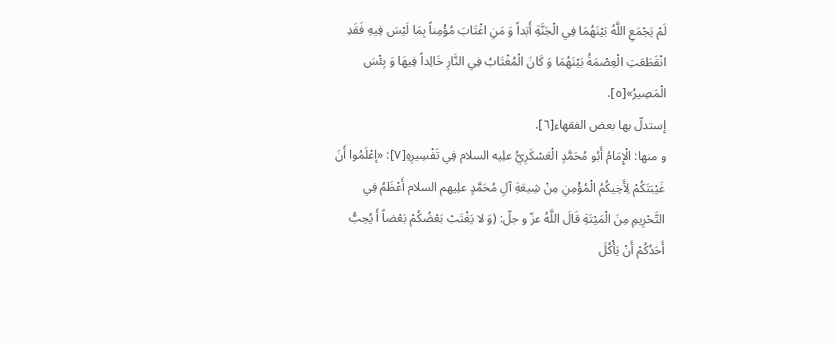لَمْ يَجْمَعِ اللَّهُ بَيْنَهُمَا فِي الْجَنَّةِ أَبَداً وَ مَنِ اغْتَابَ مُؤْمِناً بِمَا لَيْسَ فِيهِ فَقَدِ انْقَطَعَتِ الْعِصْمَةُ بَيْنَهُمَا وَ كَانَ الْمُغْتَابُ فِي النَّارِ خَالِداً فِيهَا وَ بِئْسَ الْمَصِيرُ»[٥].
إستدلّ بها بعض الفقهاء[٦].
و منها: الْإِمَامُ أَبُو مُحَمَّدٍ الْعَسْكَرِيُّ علِیه السلام فِي تَفْسِيرِهِ[٧]: «إعْلَمُوا أَنَ غَيْبَتَكُمْ لِأَخِيكُمُ الْمُؤْمِنِ مِنْ شِيعَةِ آلِ مُحَمَّدٍ علِیهم السلام أَعْظَمُ فِي التَّحْرِيمِ مِنَ الْمَيْتَةِ قَالَ اللَّهُ عزّ و جلّ: (وَ لا يَغْتَبْ بَعْضُكُمْ بَعْضاً أَ يُحِبُّ أَحَدُكُمْ أَنْ يَأْكُلَ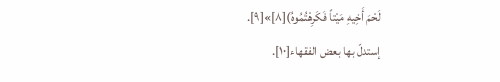لَحْمَ أَخِيهِ مَيْتاً فَكَرِهْتُمُوهُ)[٨]»[٩].
إستدلّ بها بعض الفقهاء[١٠].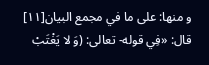و منها: على ما في مجمع البيان[١١] قال: «فِي قوله- تعالى: (وَ لا يَغْتَبْ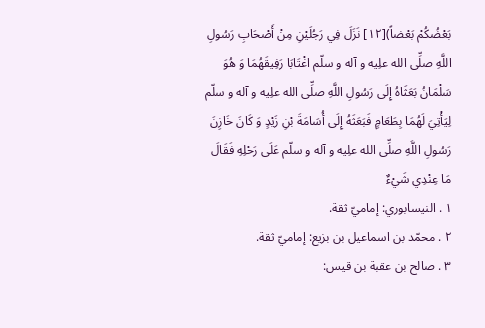بَعْضُكُمْ بَعْضاً)[١٢] نَزَلَ فِي رَجُلَيْنِ مِنْ أَصْحَابِ رَسُولِ اللَّهِ صلِّی الله علِیه و آله و سلّم اغْتَابَا رَفِيقَهُمَا وَ هُوَ سَلْمَانُ بَعَثَاهُ إِلَى رَسُولِ اللَّهِ صلِّی الله علِیه و آله و سلّم لِيَأْتِيَ لَهُمَا بِطَعَامٍ فَبَعَثَهُ إِلَى أُسَامَةَ بْنِ زَيْدٍ وَ كَانَ خَازِنَ رَسُولِ اللَّهِ صلِّی الله علِیه و آله و سلّم عَلَى رَحْلِهِ فَقَالَ مَا عِنْدِي شَيْءٌ
١ . النيسابوري: إماميّ ثقة.
٢ . محمّد بن اسماعيل بن بزيع: إماميّ ثقة.
٣ . صالح بن عقبة بن قيس: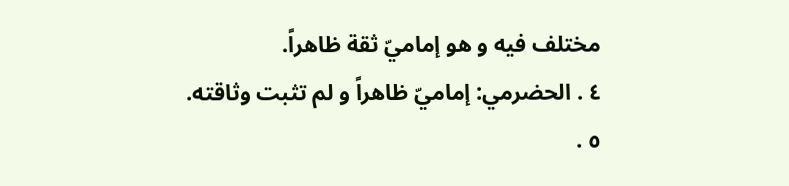مختلف فيه و هو إماميّ ثقة ظاهراً.
٤ . الحضرمي: إماميّ ظاهراً و لم تثبت وثاقته.
٥ .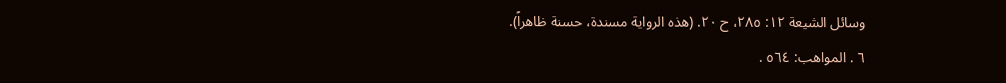وسائل الشيعة ١٢: ٢٨٥، ح ٢٠. (هذه الرواية مسندة، حسنة ظاهراً).
٦ . المواهب: ٥٦٤ .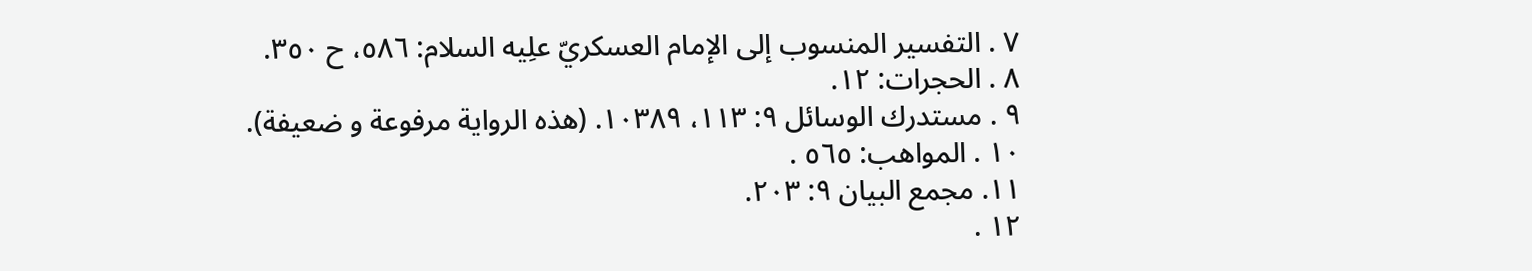٧ . التفسير المنسوب إلى الإمام العسكريّ علِیه السلام: ٥٨٦، ح ٣٥٠.
٨ . الحجرات: ١٢.
٩ . مستدرك الوسائل ٩: ١١٣، ١٠٣٨٩. (هذه الرواية مرفوعة و ضعيفة).
١٠ . المواهب: ٥٦٥ .
١١. مجمع البيان ٩: ٢٠٣.
١٢ .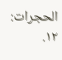الحجرات: ١٢.